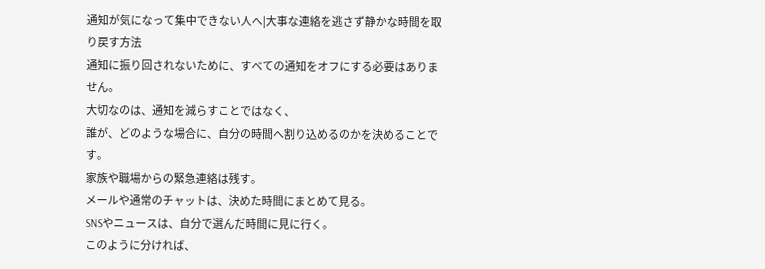通知が気になって集中できない人へ|大事な連絡を逃さず静かな時間を取り戻す方法
通知に振り回されないために、すべての通知をオフにする必要はありません。
大切なのは、通知を減らすことではなく、
誰が、どのような場合に、自分の時間へ割り込めるのかを決めることです。
家族や職場からの緊急連絡は残す。
メールや通常のチャットは、決めた時間にまとめて見る。
SNSやニュースは、自分で選んだ時間に見に行く。
このように分ければ、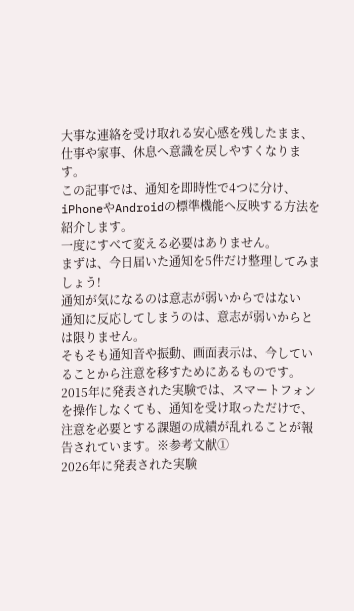大事な連絡を受け取れる安心感を残したまま、仕事や家事、休息へ意識を戻しやすくなります。
この記事では、通知を即時性で4つに分け、iPhoneやAndroidの標準機能へ反映する方法を紹介します。
一度にすべて変える必要はありません。
まずは、今日届いた通知を5件だけ整理してみましょう!
通知が気になるのは意志が弱いからではない
通知に反応してしまうのは、意志が弱いからとは限りません。
そもそも通知音や振動、画面表示は、今していることから注意を移すためにあるものです。
2015年に発表された実験では、スマートフォンを操作しなくても、通知を受け取っただけで、注意を必要とする課題の成績が乱れることが報告されています。※参考文献①
2026年に発表された実験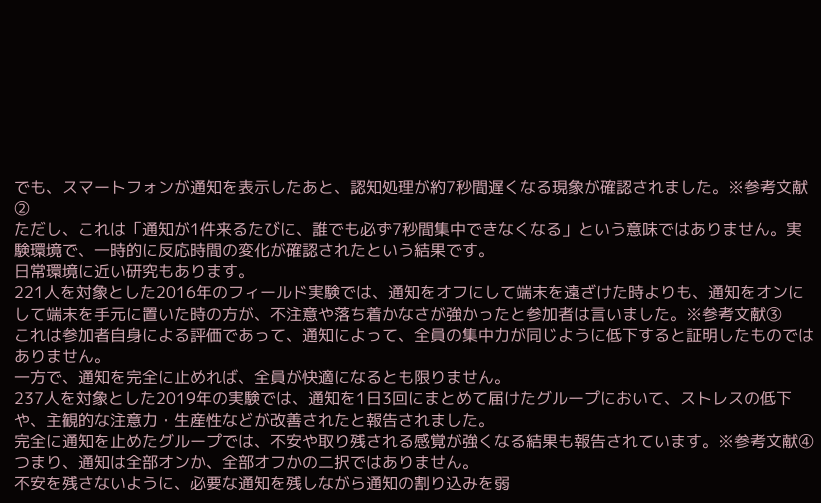でも、スマートフォンが通知を表示したあと、認知処理が約7秒間遅くなる現象が確認されました。※参考文献②
ただし、これは「通知が1件来るたびに、誰でも必ず7秒間集中できなくなる」という意味ではありません。実験環境で、一時的に反応時間の変化が確認されたという結果です。
日常環境に近い研究もあります。
221人を対象とした2016年のフィールド実験では、通知をオフにして端末を遠ざけた時よりも、通知をオンにして端末を手元に置いた時の方が、不注意や落ち着かなさが強かったと参加者は言いました。※参考文献③
これは参加者自身による評価であって、通知によって、全員の集中力が同じように低下すると証明したものではありません。
一方で、通知を完全に止めれば、全員が快適になるとも限りません。
237人を対象とした2019年の実験では、通知を1日3回にまとめて届けたグループにおいて、ストレスの低下や、主観的な注意力・生産性などが改善されたと報告されました。
完全に通知を止めたグループでは、不安や取り残される感覚が強くなる結果も報告されています。※参考文献④
つまり、通知は全部オンか、全部オフかの二択ではありません。
不安を残さないように、必要な通知を残しながら通知の割り込みを弱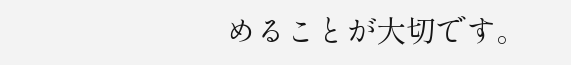めることが大切です。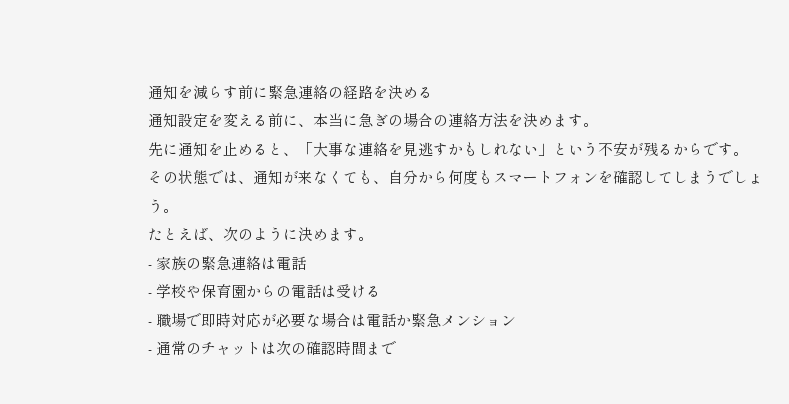通知を減らす前に緊急連絡の経路を決める
通知設定を変える前に、本当に急ぎの場合の連絡方法を決めます。
先に通知を止めると、「大事な連絡を見逃すかもしれない」という不安が残るからです。
その状態では、通知が来なくても、自分から何度もスマートフォンを確認してしまうでしょう。
たとえば、次のように決めます。
- 家族の緊急連絡は電話
- 学校や保育園からの電話は受ける
- 職場で即時対応が必要な場合は電話か緊急メンション
- 通常のチャットは次の確認時間まで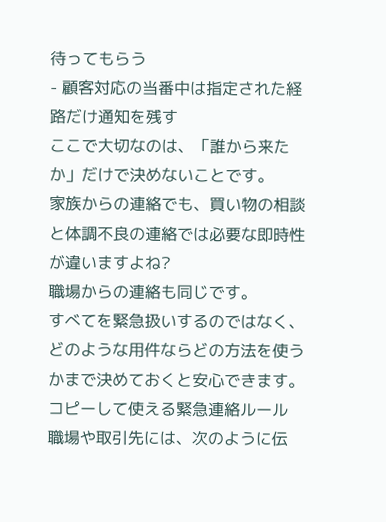待ってもらう
- 顧客対応の当番中は指定された経路だけ通知を残す
ここで大切なのは、「誰から来たか」だけで決めないことです。
家族からの連絡でも、買い物の相談と体調不良の連絡では必要な即時性が違いますよね?
職場からの連絡も同じです。
すべてを緊急扱いするのではなく、どのような用件ならどの方法を使うかまで決めておくと安心できます。
コピーして使える緊急連絡ルール
職場や取引先には、次のように伝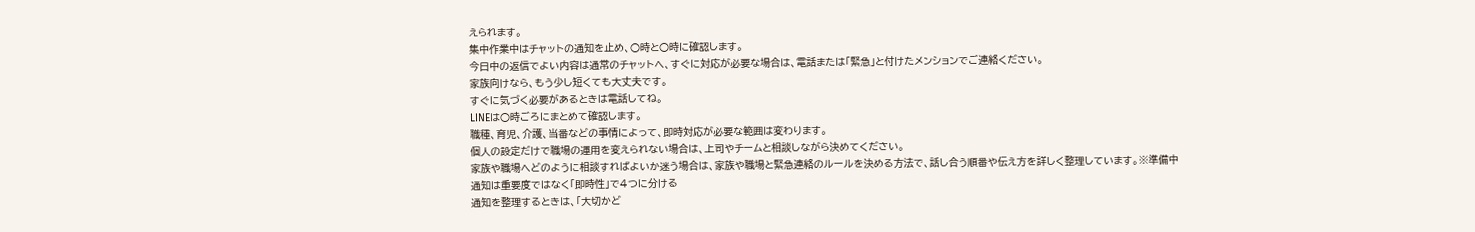えられます。
集中作業中はチャットの通知を止め、○時と○時に確認します。
今日中の返信でよい内容は通常のチャットへ、すぐに対応が必要な場合は、電話または「緊急」と付けたメンションでご連絡ください。
家族向けなら、もう少し短くても大丈夫です。
すぐに気づく必要があるときは電話してね。
LINEは○時ごろにまとめて確認します。
職種、育児、介護、当番などの事情によって、即時対応が必要な範囲は変わります。
個人の設定だけで職場の運用を変えられない場合は、上司やチームと相談しながら決めてください。
家族や職場へどのように相談すればよいか迷う場合は、家族や職場と緊急連絡のルールを決める方法で、話し合う順番や伝え方を詳しく整理しています。※準備中
通知は重要度ではなく「即時性」で4つに分ける
通知を整理するときは、「大切かど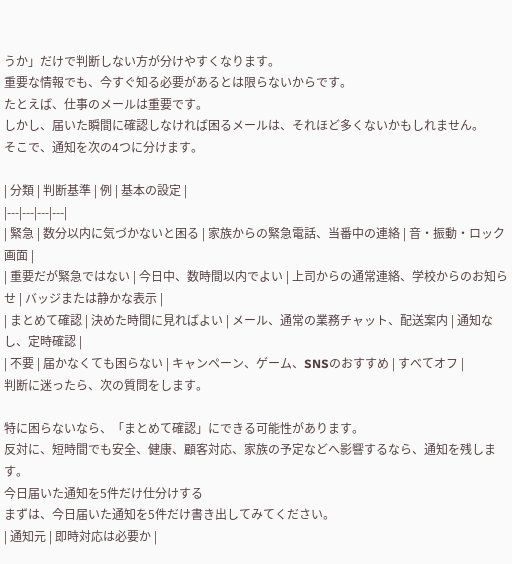うか」だけで判断しない方が分けやすくなります。
重要な情報でも、今すぐ知る必要があるとは限らないからです。
たとえば、仕事のメールは重要です。
しかし、届いた瞬間に確認しなければ困るメールは、それほど多くないかもしれません。
そこで、通知を次の4つに分けます。

| 分類 | 判断基準 | 例 | 基本の設定 |
|---|---|---|---|
| 緊急 | 数分以内に気づかないと困る | 家族からの緊急電話、当番中の連絡 | 音・振動・ロック画面 |
| 重要だが緊急ではない | 今日中、数時間以内でよい | 上司からの通常連絡、学校からのお知らせ | バッジまたは静かな表示 |
| まとめて確認 | 決めた時間に見ればよい | メール、通常の業務チャット、配送案内 | 通知なし、定時確認 |
| 不要 | 届かなくても困らない | キャンペーン、ゲーム、SNSのおすすめ | すべてオフ |
判断に迷ったら、次の質問をします。

特に困らないなら、「まとめて確認」にできる可能性があります。
反対に、短時間でも安全、健康、顧客対応、家族の予定などへ影響するなら、通知を残します。
今日届いた通知を5件だけ仕分けする
まずは、今日届いた通知を5件だけ書き出してみてください。
| 通知元 | 即時対応は必要か |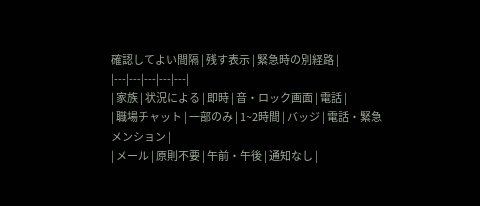確認してよい間隔 | 残す表示 | 緊急時の別経路 |
|---|---|---|---|---|
| 家族 | 状況による | 即時 | 音・ロック画面 | 電話 |
| 職場チャット | 一部のみ | 1~2時間 | バッジ | 電話・緊急メンション |
| メール | 原則不要 | 午前・午後 | 通知なし |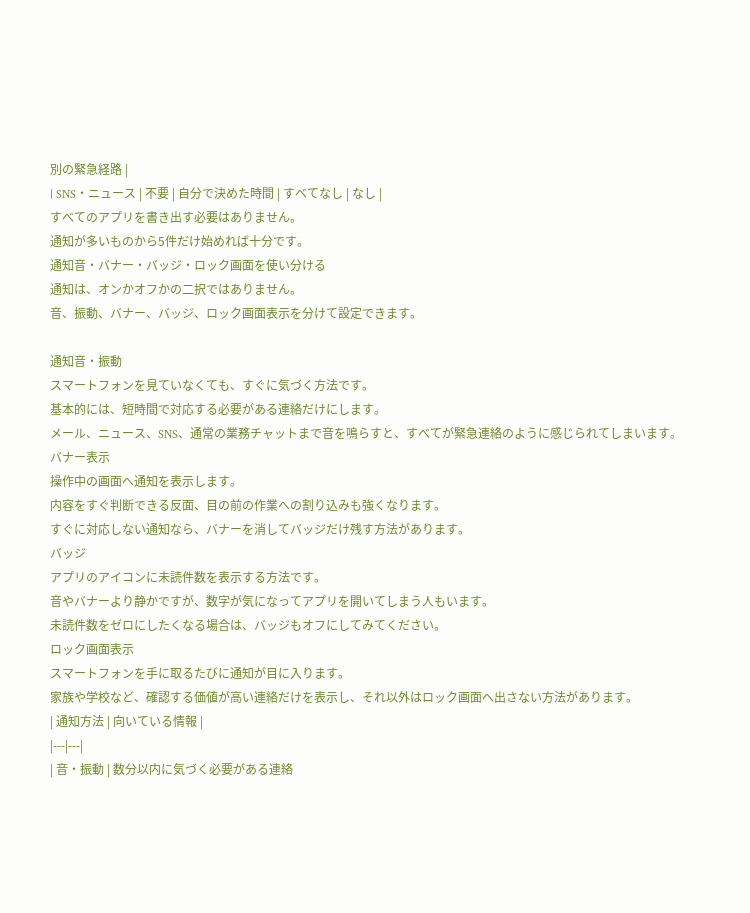別の緊急経路 |
| SNS・ニュース | 不要 | 自分で決めた時間 | すべてなし | なし |
すべてのアプリを書き出す必要はありません。
通知が多いものから5件だけ始めれば十分です。
通知音・バナー・バッジ・ロック画面を使い分ける
通知は、オンかオフかの二択ではありません。
音、振動、バナー、バッジ、ロック画面表示を分けて設定できます。

通知音・振動
スマートフォンを見ていなくても、すぐに気づく方法です。
基本的には、短時間で対応する必要がある連絡だけにします。
メール、ニュース、SNS、通常の業務チャットまで音を鳴らすと、すべてが緊急連絡のように感じられてしまいます。
バナー表示
操作中の画面へ通知を表示します。
内容をすぐ判断できる反面、目の前の作業への割り込みも強くなります。
すぐに対応しない通知なら、バナーを消してバッジだけ残す方法があります。
バッジ
アプリのアイコンに未読件数を表示する方法です。
音やバナーより静かですが、数字が気になってアプリを開いてしまう人もいます。
未読件数をゼロにしたくなる場合は、バッジもオフにしてみてください。
ロック画面表示
スマートフォンを手に取るたびに通知が目に入ります。
家族や学校など、確認する価値が高い連絡だけを表示し、それ以外はロック画面へ出さない方法があります。
| 通知方法 | 向いている情報 |
|---|---|
| 音・振動 | 数分以内に気づく必要がある連絡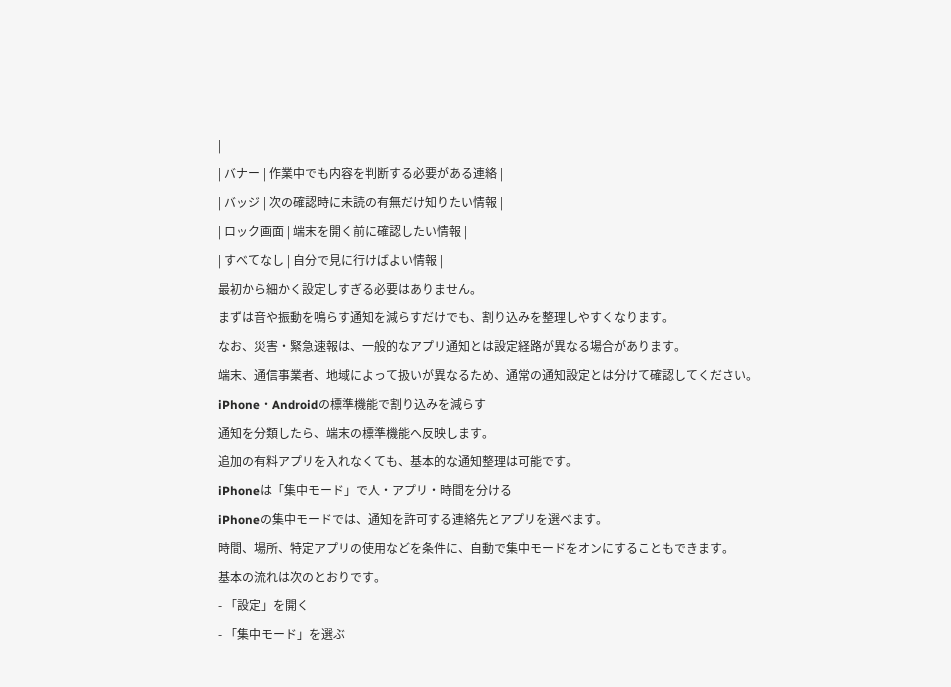|
| バナー | 作業中でも内容を判断する必要がある連絡 |
| バッジ | 次の確認時に未読の有無だけ知りたい情報 |
| ロック画面 | 端末を開く前に確認したい情報 |
| すべてなし | 自分で見に行けばよい情報 |
最初から細かく設定しすぎる必要はありません。
まずは音や振動を鳴らす通知を減らすだけでも、割り込みを整理しやすくなります。
なお、災害・緊急速報は、一般的なアプリ通知とは設定経路が異なる場合があります。
端末、通信事業者、地域によって扱いが異なるため、通常の通知設定とは分けて確認してください。
iPhone・Androidの標準機能で割り込みを減らす
通知を分類したら、端末の標準機能へ反映します。
追加の有料アプリを入れなくても、基本的な通知整理は可能です。
iPhoneは「集中モード」で人・アプリ・時間を分ける
iPhoneの集中モードでは、通知を許可する連絡先とアプリを選べます。
時間、場所、特定アプリの使用などを条件に、自動で集中モードをオンにすることもできます。
基本の流れは次のとおりです。
- 「設定」を開く
- 「集中モード」を選ぶ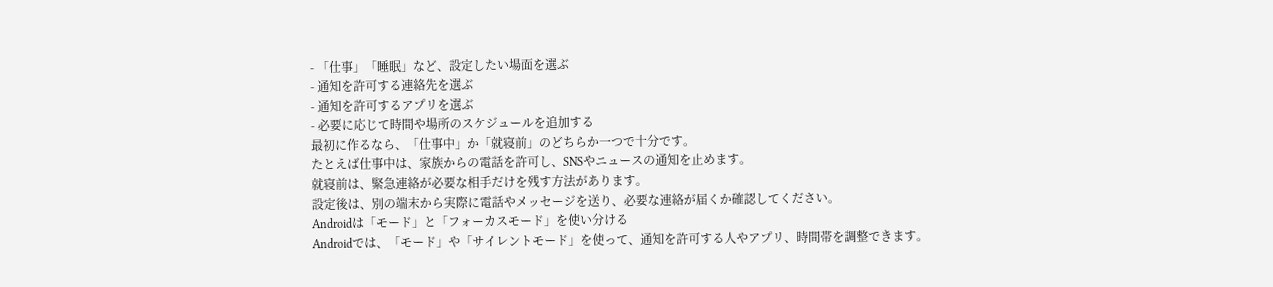- 「仕事」「睡眠」など、設定したい場面を選ぶ
- 通知を許可する連絡先を選ぶ
- 通知を許可するアプリを選ぶ
- 必要に応じて時間や場所のスケジュールを追加する
最初に作るなら、「仕事中」か「就寝前」のどちらか一つで十分です。
たとえば仕事中は、家族からの電話を許可し、SNSやニュースの通知を止めます。
就寝前は、緊急連絡が必要な相手だけを残す方法があります。
設定後は、別の端末から実際に電話やメッセージを送り、必要な連絡が届くか確認してください。
Androidは「モード」と「フォーカスモード」を使い分ける
Androidでは、「モード」や「サイレントモード」を使って、通知を許可する人やアプリ、時間帯を調整できます。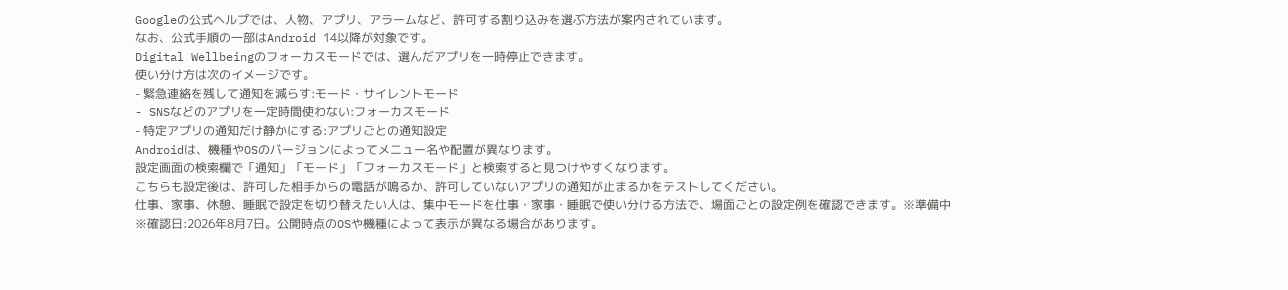Googleの公式ヘルプでは、人物、アプリ、アラームなど、許可する割り込みを選ぶ方法が案内されています。
なお、公式手順の一部はAndroid 14以降が対象です。
Digital Wellbeingのフォーカスモードでは、選んだアプリを一時停止できます。
使い分け方は次のイメージです。
- 緊急連絡を残して通知を減らす:モード・サイレントモード
- SNSなどのアプリを一定時間使わない:フォーカスモード
- 特定アプリの通知だけ静かにする:アプリごとの通知設定
Androidは、機種やOSのバージョンによってメニュー名や配置が異なります。
設定画面の検索欄で「通知」「モード」「フォーカスモード」と検索すると見つけやすくなります。
こちらも設定後は、許可した相手からの電話が鳴るか、許可していないアプリの通知が止まるかをテストしてください。
仕事、家事、休憩、睡眠で設定を切り替えたい人は、集中モードを仕事・家事・睡眠で使い分ける方法で、場面ごとの設定例を確認できます。※準備中
※確認日:2026年8月7日。公開時点のOSや機種によって表示が異なる場合があります。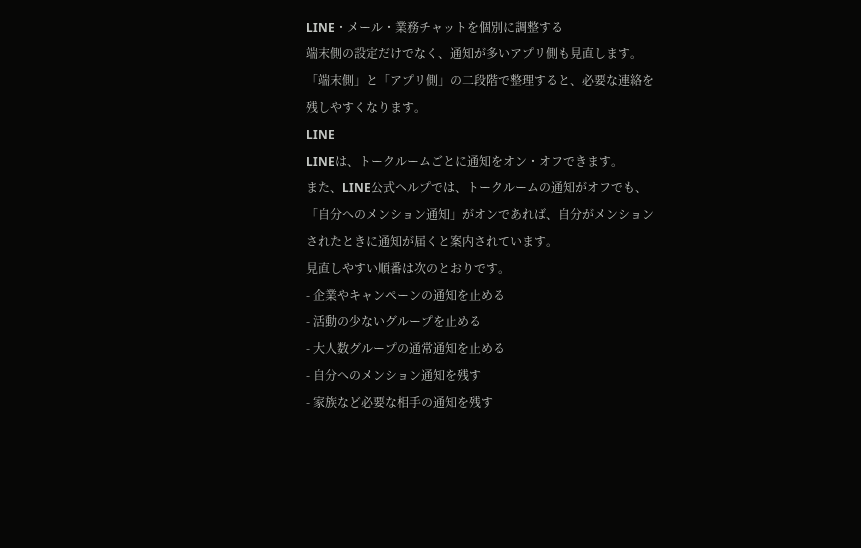LINE・メール・業務チャットを個別に調整する
端末側の設定だけでなく、通知が多いアプリ側も見直します。
「端末側」と「アプリ側」の二段階で整理すると、必要な連絡を残しやすくなります。
LINE
LINEは、トークルームごとに通知をオン・オフできます。
また、LINE公式ヘルプでは、トークルームの通知がオフでも、「自分へのメンション通知」がオンであれば、自分がメンションされたときに通知が届くと案内されています。
見直しやすい順番は次のとおりです。
- 企業やキャンペーンの通知を止める
- 活動の少ないグループを止める
- 大人数グループの通常通知を止める
- 自分へのメンション通知を残す
- 家族など必要な相手の通知を残す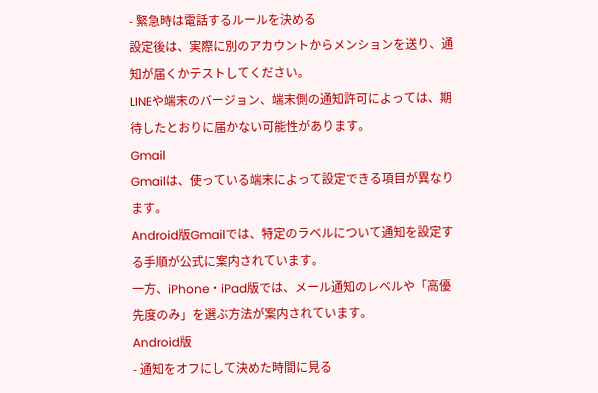- 緊急時は電話するルールを決める
設定後は、実際に別のアカウントからメンションを送り、通知が届くかテストしてください。
LINEや端末のバージョン、端末側の通知許可によっては、期待したとおりに届かない可能性があります。
Gmail
Gmailは、使っている端末によって設定できる項目が異なります。
Android版Gmailでは、特定のラベルについて通知を設定する手順が公式に案内されています。
一方、iPhone・iPad版では、メール通知のレベルや「高優先度のみ」を選ぶ方法が案内されています。
Android版
- 通知をオフにして決めた時間に見る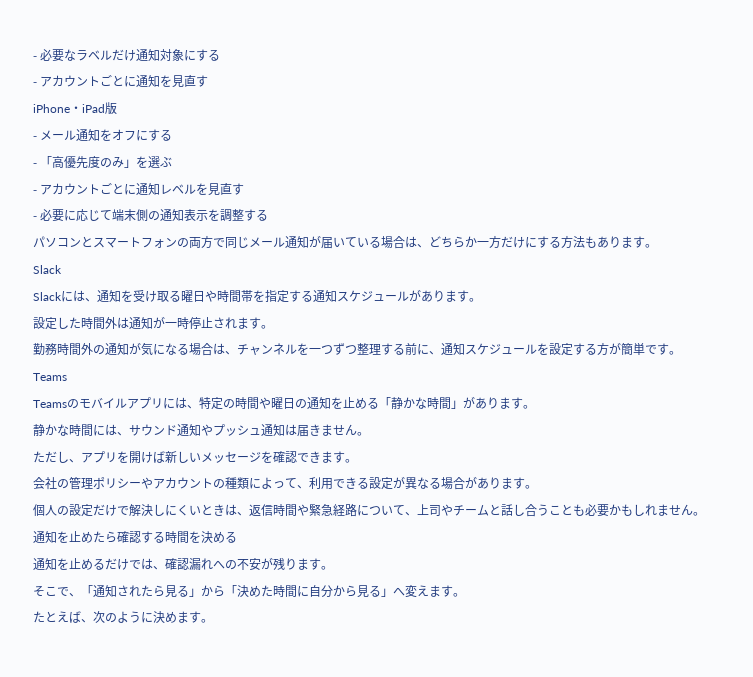- 必要なラベルだけ通知対象にする
- アカウントごとに通知を見直す
iPhone・iPad版
- メール通知をオフにする
- 「高優先度のみ」を選ぶ
- アカウントごとに通知レベルを見直す
- 必要に応じて端末側の通知表示を調整する
パソコンとスマートフォンの両方で同じメール通知が届いている場合は、どちらか一方だけにする方法もあります。
Slack
Slackには、通知を受け取る曜日や時間帯を指定する通知スケジュールがあります。
設定した時間外は通知が一時停止されます。
勤務時間外の通知が気になる場合は、チャンネルを一つずつ整理する前に、通知スケジュールを設定する方が簡単です。
Teams
Teamsのモバイルアプリには、特定の時間や曜日の通知を止める「静かな時間」があります。
静かな時間には、サウンド通知やプッシュ通知は届きません。
ただし、アプリを開けば新しいメッセージを確認できます。
会社の管理ポリシーやアカウントの種類によって、利用できる設定が異なる場合があります。
個人の設定だけで解決しにくいときは、返信時間や緊急経路について、上司やチームと話し合うことも必要かもしれません。
通知を止めたら確認する時間を決める
通知を止めるだけでは、確認漏れへの不安が残ります。
そこで、「通知されたら見る」から「決めた時間に自分から見る」へ変えます。
たとえば、次のように決めます。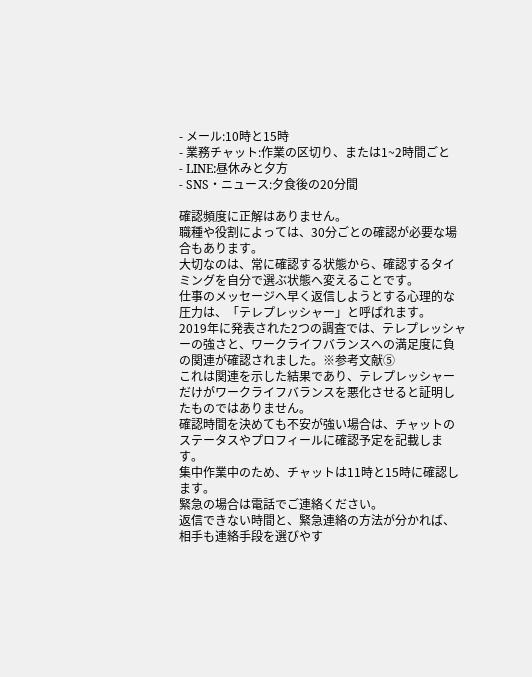- メール:10時と15時
- 業務チャット:作業の区切り、または1~2時間ごと
- LINE:昼休みと夕方
- SNS・ニュース:夕食後の20分間

確認頻度に正解はありません。
職種や役割によっては、30分ごとの確認が必要な場合もあります。
大切なのは、常に確認する状態から、確認するタイミングを自分で選ぶ状態へ変えることです。
仕事のメッセージへ早く返信しようとする心理的な圧力は、「テレプレッシャー」と呼ばれます。
2019年に発表された2つの調査では、テレプレッシャーの強さと、ワークライフバランスへの満足度に負の関連が確認されました。※参考文献⑤
これは関連を示した結果であり、テレプレッシャーだけがワークライフバランスを悪化させると証明したものではありません。
確認時間を決めても不安が強い場合は、チャットのステータスやプロフィールに確認予定を記載します。
集中作業中のため、チャットは11時と15時に確認します。
緊急の場合は電話でご連絡ください。
返信できない時間と、緊急連絡の方法が分かれば、相手も連絡手段を選びやす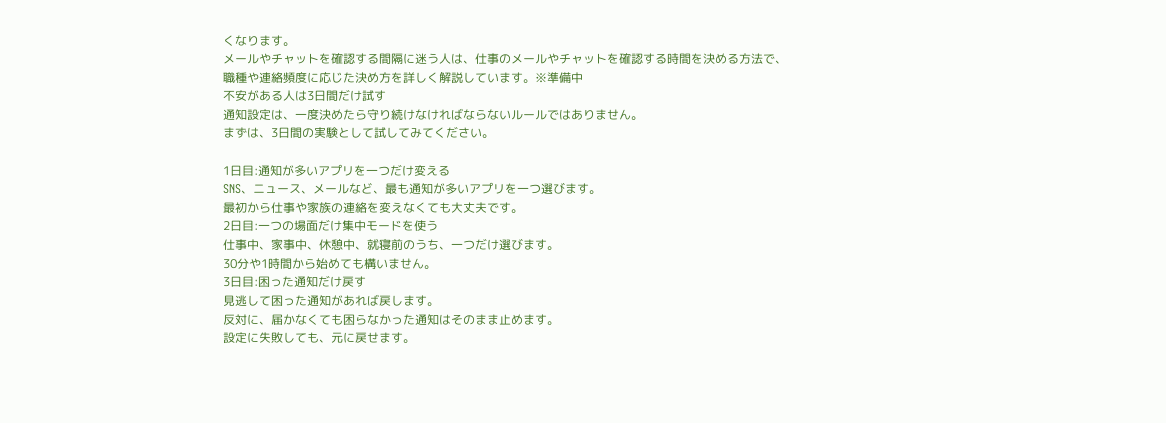くなります。
メールやチャットを確認する間隔に迷う人は、仕事のメールやチャットを確認する時間を決める方法で、職種や連絡頻度に応じた決め方を詳しく解説しています。※準備中
不安がある人は3日間だけ試す
通知設定は、一度決めたら守り続けなければならないルールではありません。
まずは、3日間の実験として試してみてください。

1日目:通知が多いアプリを一つだけ変える
SNS、ニュース、メールなど、最も通知が多いアプリを一つ選びます。
最初から仕事や家族の連絡を変えなくても大丈夫です。
2日目:一つの場面だけ集中モードを使う
仕事中、家事中、休憩中、就寝前のうち、一つだけ選びます。
30分や1時間から始めても構いません。
3日目:困った通知だけ戻す
見逃して困った通知があれば戻します。
反対に、届かなくても困らなかった通知はそのまま止めます。
設定に失敗しても、元に戻せます。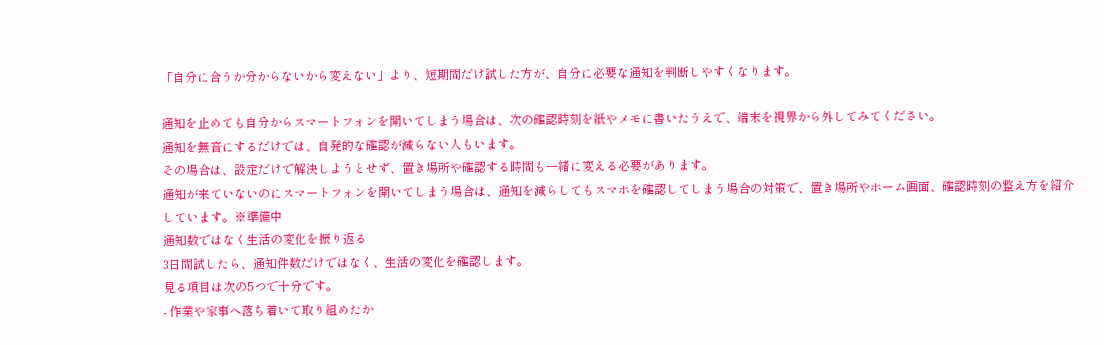「自分に合うか分からないから変えない」より、短期間だけ試した方が、自分に必要な通知を判断しやすくなります。

通知を止めても自分からスマートフォンを開いてしまう場合は、次の確認時刻を紙やメモに書いたうえで、端末を視界から外してみてください。
通知を無音にするだけでは、自発的な確認が減らない人もいます。
その場合は、設定だけで解決しようとせず、置き場所や確認する時間も一緒に変える必要があります。
通知が来ていないのにスマートフォンを開いてしまう場合は、通知を減らしてもスマホを確認してしまう場合の対策で、置き場所やホーム画面、確認時刻の整え方を紹介しています。※準備中
通知数ではなく生活の変化を振り返る
3日間試したら、通知件数だけではなく、生活の変化を確認します。
見る項目は次の5つで十分です。
- 作業や家事へ落ち着いて取り組めたか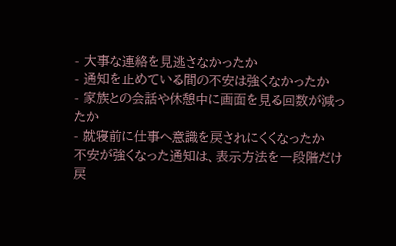- 大事な連絡を見逃さなかったか
- 通知を止めている間の不安は強くなかったか
- 家族との会話や休憩中に画面を見る回数が減ったか
- 就寝前に仕事へ意識を戻されにくくなったか
不安が強くなった通知は、表示方法を一段階だけ戻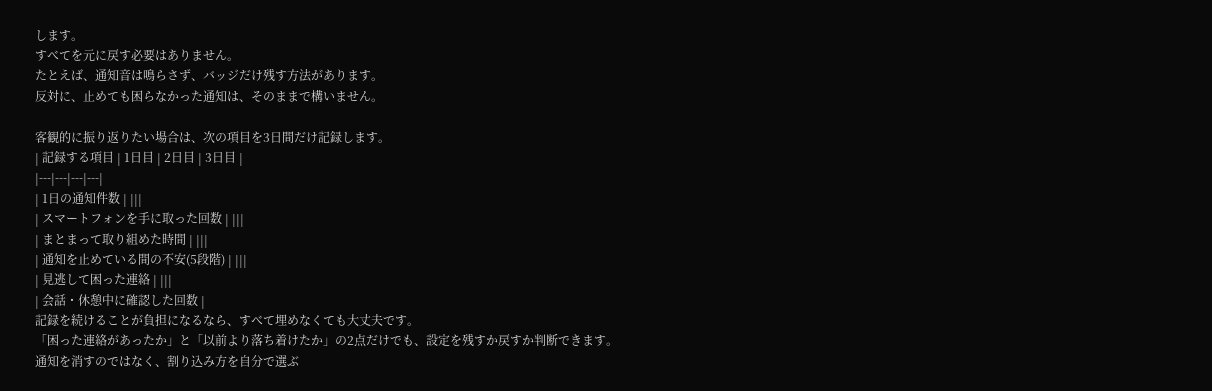します。
すべてを元に戻す必要はありません。
たとえば、通知音は鳴らさず、バッジだけ残す方法があります。
反対に、止めても困らなかった通知は、そのままで構いません。

客観的に振り返りたい場合は、次の項目を3日間だけ記録します。
| 記録する項目 | 1日目 | 2日目 | 3日目 |
|---|---|---|---|
| 1日の通知件数 | |||
| スマートフォンを手に取った回数 | |||
| まとまって取り組めた時間 | |||
| 通知を止めている間の不安(5段階) | |||
| 見逃して困った連絡 | |||
| 会話・休憩中に確認した回数 |
記録を続けることが負担になるなら、すべて埋めなくても大丈夫です。
「困った連絡があったか」と「以前より落ち着けたか」の2点だけでも、設定を残すか戻すか判断できます。
通知を消すのではなく、割り込み方を自分で選ぶ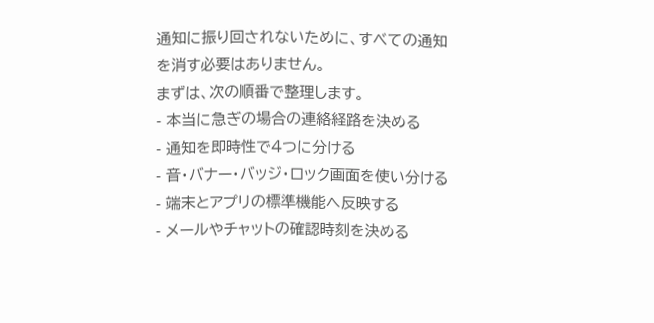通知に振り回されないために、すべての通知を消す必要はありません。
まずは、次の順番で整理します。
- 本当に急ぎの場合の連絡経路を決める
- 通知を即時性で4つに分ける
- 音・バナー・バッジ・ロック画面を使い分ける
- 端末とアプリの標準機能へ反映する
- メールやチャットの確認時刻を決める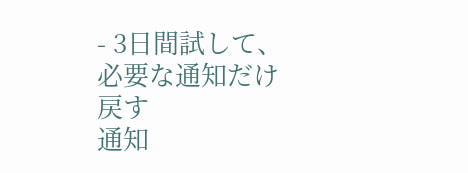- 3日間試して、必要な通知だけ戻す
通知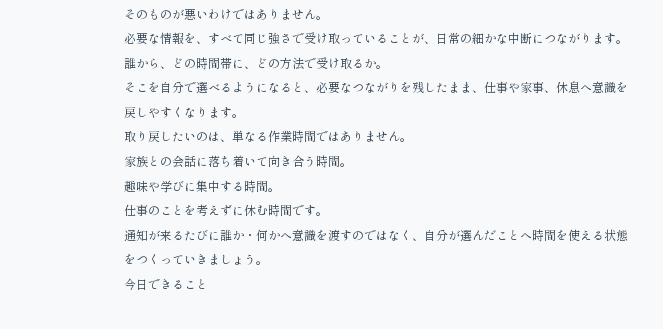そのものが悪いわけではありません。
必要な情報を、すべて同じ強さで受け取っていることが、日常の細かな中断につながります。
誰から、どの時間帯に、どの方法で受け取るか。
そこを自分で選べるようになると、必要なつながりを残したまま、仕事や家事、休息へ意識を戻しやすくなります。
取り戻したいのは、単なる作業時間ではありません。
家族との会話に落ち着いて向き合う時間。
趣味や学びに集中する時間。
仕事のことを考えずに休む時間です。
通知が来るたびに誰か・何かへ意識を渡すのではなく、自分が選んだことへ時間を使える状態をつくっていきましょう。
今日できること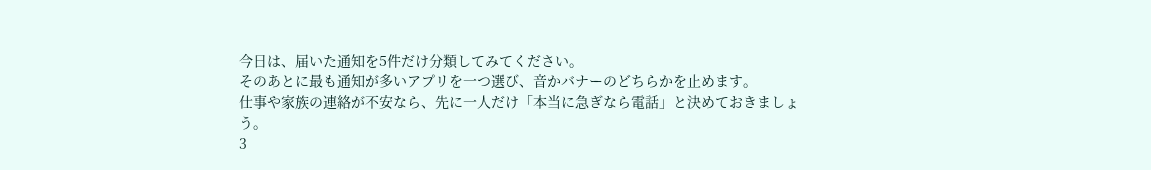今日は、届いた通知を5件だけ分類してみてください。
そのあとに最も通知が多いアプリを一つ選び、音かバナーのどちらかを止めます。
仕事や家族の連絡が不安なら、先に一人だけ「本当に急ぎなら電話」と決めておきましょう。
3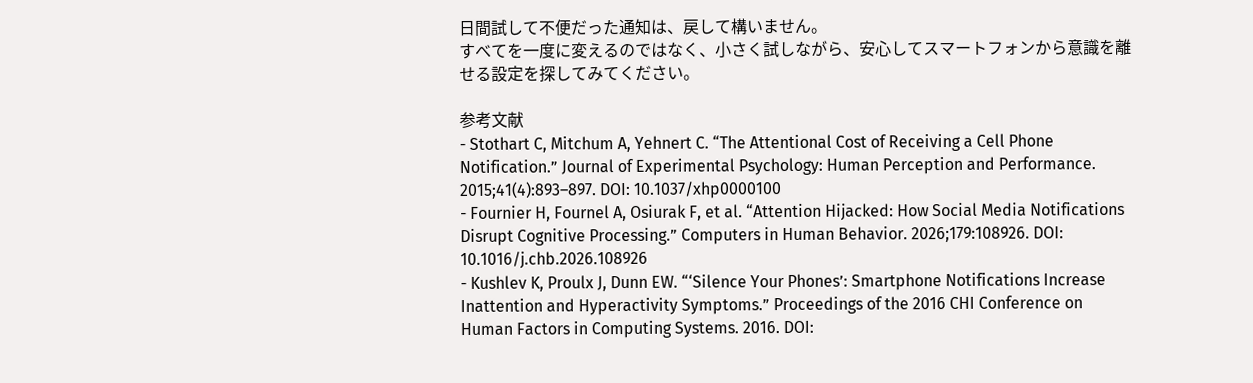日間試して不便だった通知は、戻して構いません。
すべてを一度に変えるのではなく、小さく試しながら、安心してスマートフォンから意識を離せる設定を探してみてください。

参考文献
- Stothart C, Mitchum A, Yehnert C. “The Attentional Cost of Receiving a Cell Phone Notification.” Journal of Experimental Psychology: Human Perception and Performance. 2015;41(4):893–897. DOI: 10.1037/xhp0000100
- Fournier H, Fournel A, Osiurak F, et al. “Attention Hijacked: How Social Media Notifications Disrupt Cognitive Processing.” Computers in Human Behavior. 2026;179:108926. DOI: 10.1016/j.chb.2026.108926
- Kushlev K, Proulx J, Dunn EW. “‘Silence Your Phones’: Smartphone Notifications Increase Inattention and Hyperactivity Symptoms.” Proceedings of the 2016 CHI Conference on Human Factors in Computing Systems. 2016. DOI: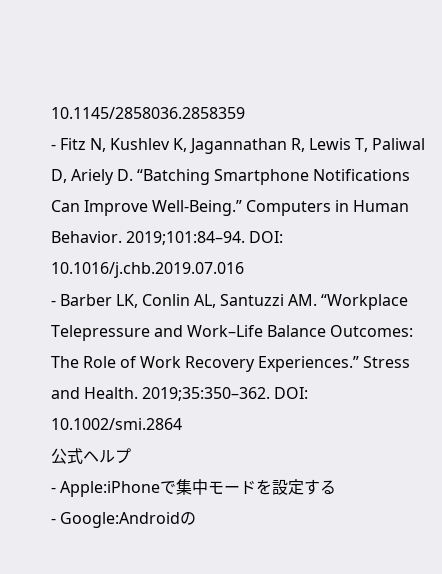10.1145/2858036.2858359
- Fitz N, Kushlev K, Jagannathan R, Lewis T, Paliwal D, Ariely D. “Batching Smartphone Notifications Can Improve Well-Being.” Computers in Human Behavior. 2019;101:84–94. DOI: 10.1016/j.chb.2019.07.016
- Barber LK, Conlin AL, Santuzzi AM. “Workplace Telepressure and Work–Life Balance Outcomes: The Role of Work Recovery Experiences.” Stress and Health. 2019;35:350–362. DOI: 10.1002/smi.2864
公式ヘルプ
- Apple:iPhoneで集中モードを設定する
- Google:Androidの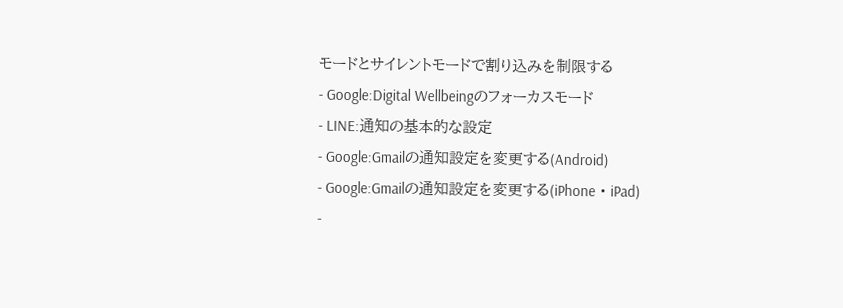モードとサイレントモードで割り込みを制限する
- Google:Digital Wellbeingのフォーカスモード
- LINE:通知の基本的な設定
- Google:Gmailの通知設定を変更する(Android)
- Google:Gmailの通知設定を変更する(iPhone・iPad)
-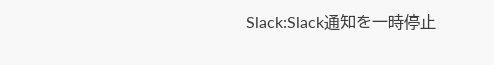Slack:Slack通知を一時停止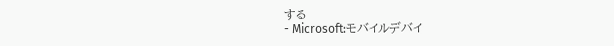する
- Microsoft:モバイルデバイ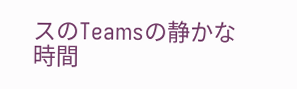スのTeamsの静かな時間